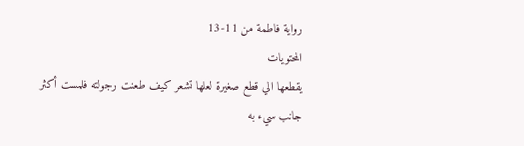رواية فاطمة من 11-13
المحتويات
يقطعها الي قطع صغيرة لعلها تشعر كيف طعنت رجولته فلمست أكثر جانب سيء به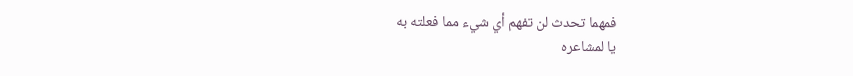فمهما تحدث لن تفهم أي شيء مما فعلته به
يا لمشاعره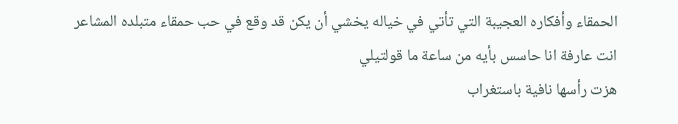الحمقاء وأفكاره العجيبة التي تأتي في خياله يخشي أن يكن قد وقع في حب حمقاء متبلده المشاعر
انت عارفة انا حاسس بأيه من ساعة ما قولتيلي
هزت رأسها نافية باستغراب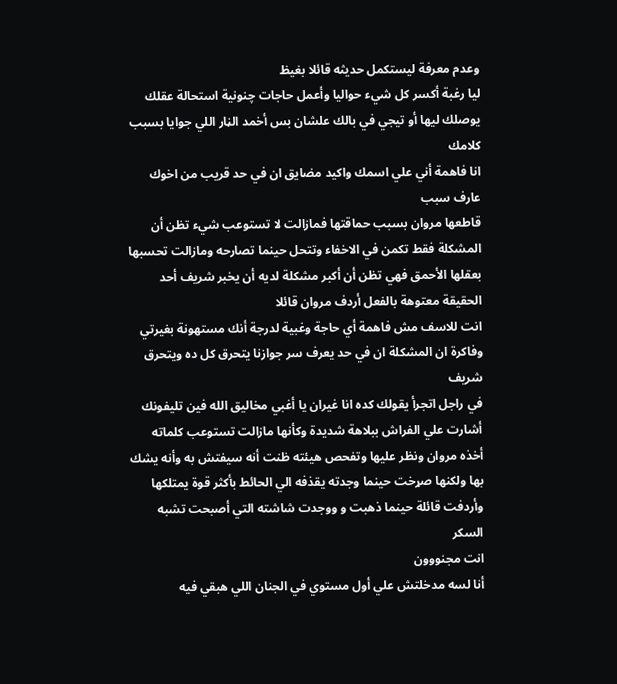وعدم معرفة ليستكمل حديثه قائلا بغيظ
ليا رغبة أكسر كل شيء حواليا وأعمل حاجات چنونية استحالة عقلك يوصلك ليها أو تيجي في بالك علشان بس أخمد الڼار اللي جوايا بسبب كلامك
انا فاهمة أني علي اسمك واكيد مضايق ان في حد قريب من اخوك عارف سبب
قاطعها مروان بسبب حماقتها فمازالت لا تستوعب شيء تظن أن المشكلة فقط تكمن في الاخفاء وتتحل حينما تصارحه ومازالت تحسبها بعقلها الأحمق فهي تظن أن أكبر مشكلة لديه أن يخبر شريف أحد الحقيقة معتوهة بالفعل أردف مروان قائلا
انت للاسف مش فاهمة أي حاجة وغبية لدرجة أنك مستهونة بغيرتي وفاكرة ان المشكلة ان في حد يعرف سر جوازنا يتحرق كل ده ويتحرق شريف
في راجل اتجرأ يقولك كده انا غيران يا أغبي مخاليق الله فين تليفونك
أشارت علي الفراش ببلاهة شديدة وكأنها مازالت تستوعب كلماته أخذه مروان ونظر عليها وتفحص هيئته ظنت أنه سيفتش به وأنه يشك بها ولكنها صړخت حينما وجدته يقذفه الي الحائط بأكثر قوة يمتلكها وأردفت قائلة حينما ذهبت و ووجدت شاشته التي أصبحت تشبه السكر
انت مجنووون
أنا لسه مدخلتش علي أول مستوي في الجنان اللي هبقي فيه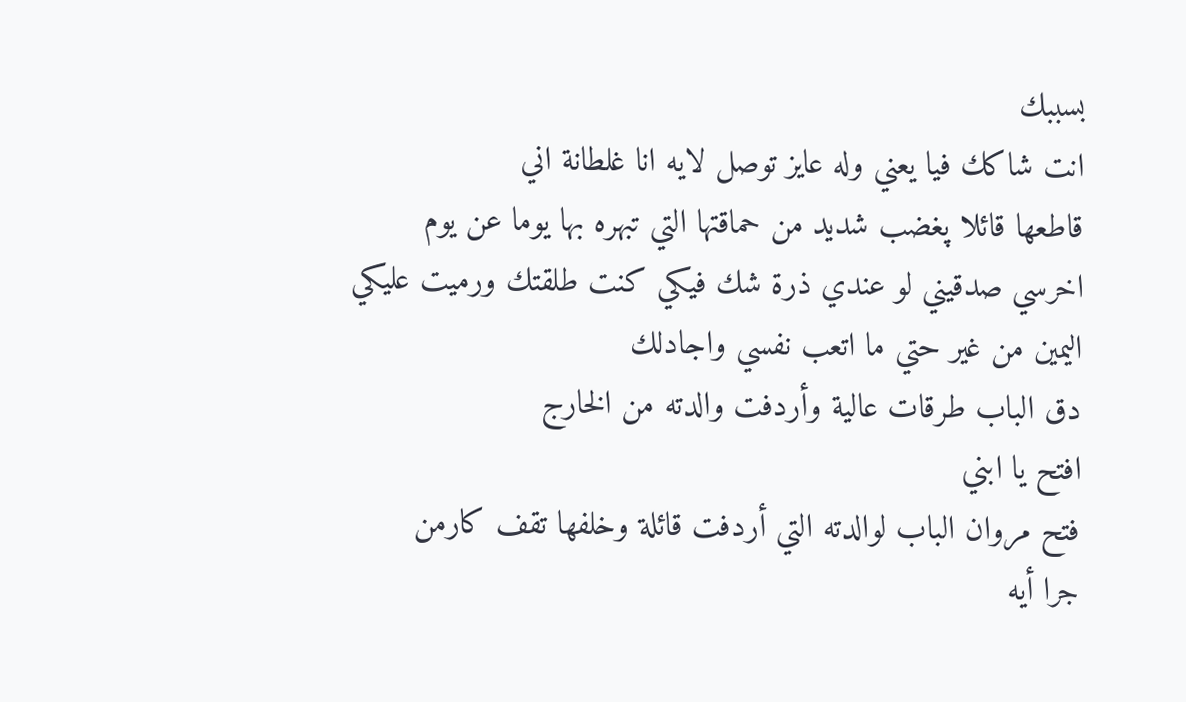بسببك
انت شاكك فيا يعني وله عايز توصل لايه انا غلطانة اني
قاطعها قائلا پغضب شديد من حماقتها التي تبهره بها يوما عن يوم
اخرسي صدقيني لو عندي ذرة شك فيكي كنت طلقتك ورميت عليكي اليمين من غير حتي ما اتعب نفسي واجادلك
دق الباب طرقات عالية وأردفت والدته من الخارج
افتح يا ابني
فتح مروان الباب لوالدته التي أردفت قائلة وخلفها تقف كارمن
جرا أيه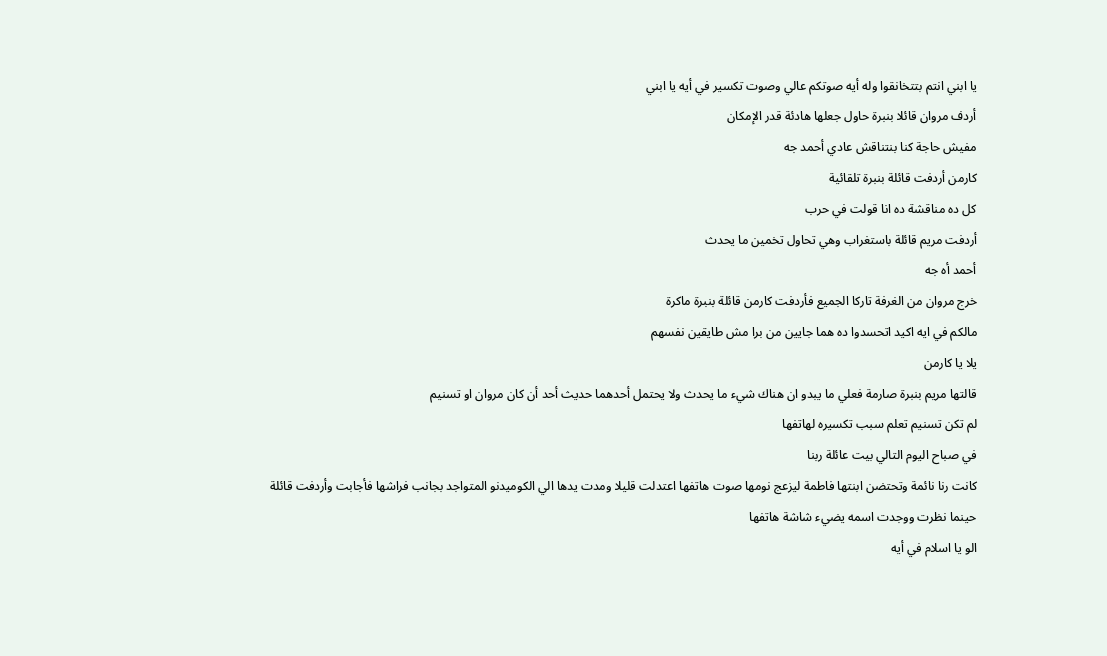يا ابني انتم بتتخانقوا وله أيه صوتكم عالي وصوت تكسير في أيه يا ابني
أردف مروان قائلا بنبرة حاول جعلها هادئة قدر الإمكان
مفيش حاجة كنا بنتناقش عادي أحمد جه
كارمن أردفت قائلة بنبرة تلقائية
كل ده مناقشة ده انا قولت في حرب
أردفت مريم قائلة باستغراب وهي تحاول تخمين ما يحدث
أحمد أه جه
خرج مروان من الغرفة تاركا الجميع فأردفت كارمن قائلة بنبرة ماكرة
مالكم في ايه اكيد اتحسدوا ده هما جايين من برا مش طايقين نفسهم
يلا يا كارمن
قالتها مريم بنبرة صارمة فعلي ما يبدو ان هناك شيء ما يحدث ولا يحتمل أحدهما حديث أحد أن كان مروان او تسنيم
لم تكن تسنيم تعلم سبب تكسيره لهاتفها
في صباح اليوم التالي بيت عائلة ربنا
كانت رنا نائمة وتحتضن ابنتها فاطمة ليزعج نومها صوت هاتفها اعتدلت قليلا ومدت يدها الي الكوميدنو المتواجد بجانب فراشها فأجابت وأردفت قائلة حينما نظرت ووجدت اسمه يضيء شاشة هاتفها
الو يا اسلام في أيه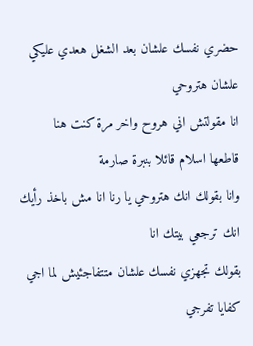حضري نفسك علشان بعد الشغل هعدي عليكي علشان هتروحي
انا مقولتش اني هروح واخر مرة كنت هنا
قاطعها اسلام قائلا بنبرة صارمة
وانا بقولك انك هتروحي يا رنا انا مش باخذ رأيك انك ترجعي بيتك انا
بقولك تجهزي نفسك علشان متتفاجئيش لما اجي كفايا تفرجي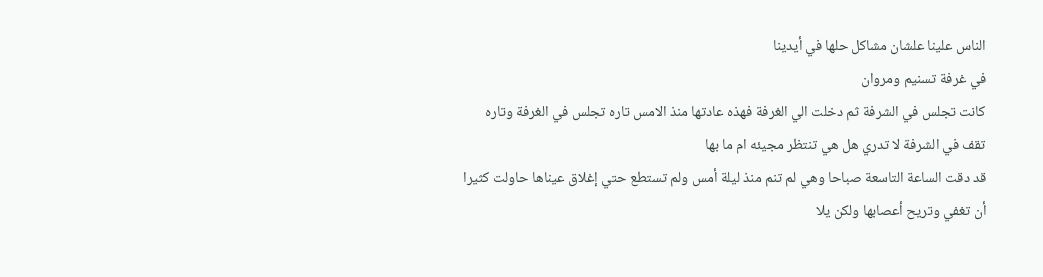الناس علينا علشان مشاكل حلها في أيدينا
في غرفة تسنيم ومروان
كانت تجلس في الشرفة ثم دخلت الي الغرفة فهذه عادتها منذ الامس تاره تجلس في الغرفة وتاره تقف في الشرفة لا تدري هل هي تنتظر مجيئه ام ما بها
قد دقت الساعة التاسعة صباحا وهي لم تنم منذ ليلة أمس ولم تستطع حتي إغلاق عيناها حاولت كثيرا أن تغفي وتريح أعصابها ولكن يلا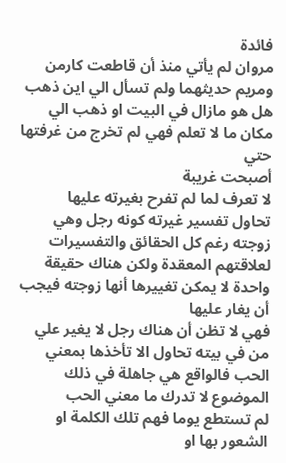فائدة
مروان لم يأتي منذ أن قاطعت كارمن ومريم حديثهما ولم تسأل الي اين ذهب هل هو مازال في البيت او ذهب الي مكان ما لا تعلم فهي لم تخرج من غرفتها حتي
أصبحت غريبة
لا تعرف لما لم تفرح بغيرته عليها
تحاول تفسير غيرته كونه رجل وهي زوجته رغم كل الحقائق والتفسيرات لعلاقتهم المعقدة ولكن هناك حقيقة واحدة لا يمكن تغييرها أنها زوجته فيجب أن يغار عليها
فهي لا تظن أن هناك رجل لا يغير علي من في بيته تحاول الا تأخذها بمعني الحب فالواقع هي جاهلة في ذلك الموضوع لا تدرك ما معني الحب
لم تستطع يوما فهم تلك الكلمة او الشعور بها او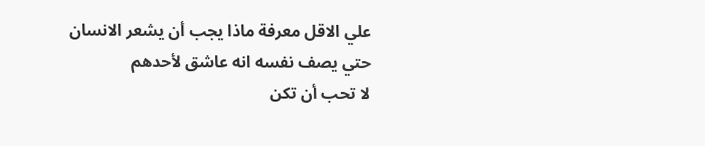علي الاقل معرفة ماذا يجب أن يشعر الانسان حتي يصف نفسه انه عاشق لأحدهم
لا تحب أن تكن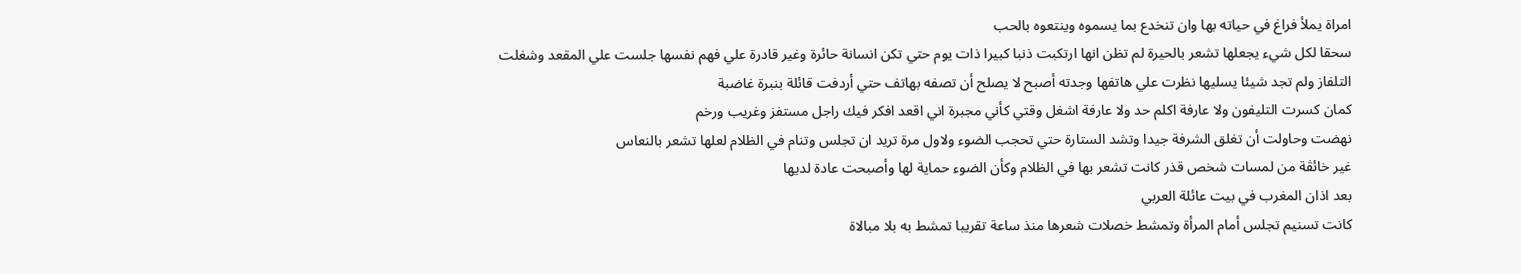امراة يملأ فراغ في حياته بها وان تنخدع بما يسموه وينتعوه بالحب
سحقا لكل شيء يجعلها تشعر بالحيرة لم تظن انها ارتكبت ذنبا كبيرا ذات يوم حتي تكن انسانة حائرة وغير قادرة علي فهم نفسها جلست علي المقعد وشغلت التلفاز ولم تجد شيئا يسليها نظرت علي هاتفها وجدته أصبح لا يصلح أن تصفه بهاتف حتي أردفت قائلة بنبرة غاضبة
كمان كسرت التليفون ولا عارفة اكلم حد ولا عارفة اشغل وقتي كأني مجبرة اني اقعد افكر فيك راجل مستفز وغريب ورخم
نهضت وحاولت أن تغلق الشرفة جيدا وتشد الستارة حتي تحجب الضوء ولاول مرة تريد ان تجلس وتنام في الظلام لعلها تشعر بالنعاس
غير خائڤة من لمسات شخص قذر كانت تشعر بها في الظلام وكأن الضوء حماية لها وأصبحت عادة لديها
بعد اذان المغرب في بيت عائلة العربي
كانت تسنيم تجلس أمام المرأة وتمشط خصلات شعرها منذ ساعة تقريبا تمشط به بلا مبالاة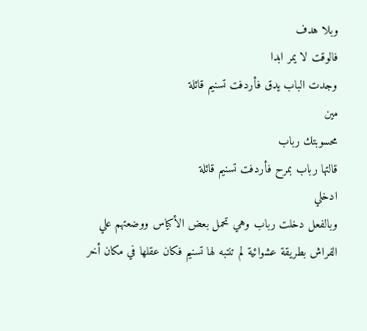وبلا هدف
فالوقت لا يمر ابدا
وجدت الباب يدق فأردفت تسنيم قائلة
مين
محسوبتك رباب
قالتها رباب بمرح فأردفت تسنيم قائلة
ادخلي
وبالفعل دخلت رباب وهي تحمل بعض الأكياس ووضعتهم علي الفراش بطريقة عشوائية لم تنتبه لها تسنيم فكان عقلها في مكان أخر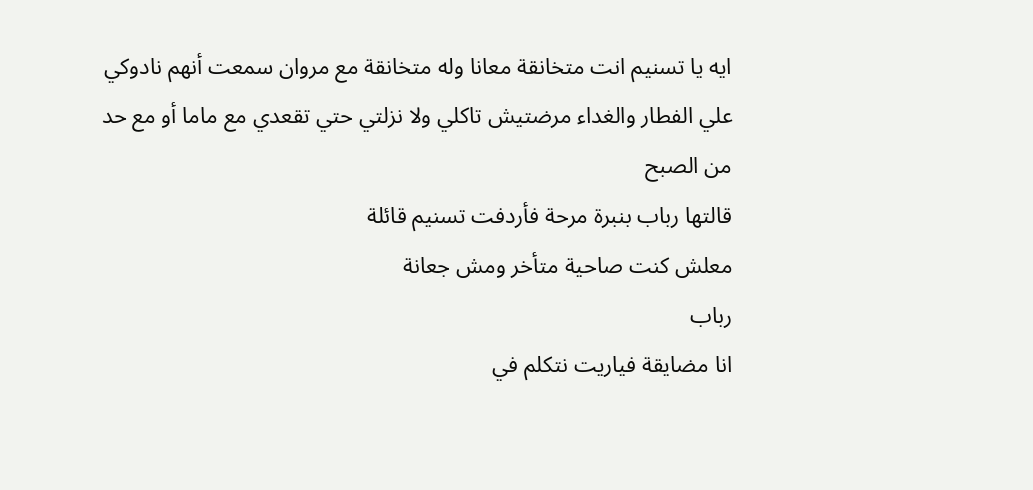ايه يا تسنيم انت متخانقة معانا وله متخانقة مع مروان سمعت أنهم نادوكي علي الفطار والغداء مرضتيش تاكلي ولا نزلتي حتي تقعدي مع ماما أو مع حد من الصبح
قالتها رباب بنبرة مرحة فأردفت تسنيم قائلة
معلش كنت صاحية متأخر ومش جعانة
رباب
انا مضايقة فياريت نتكلم في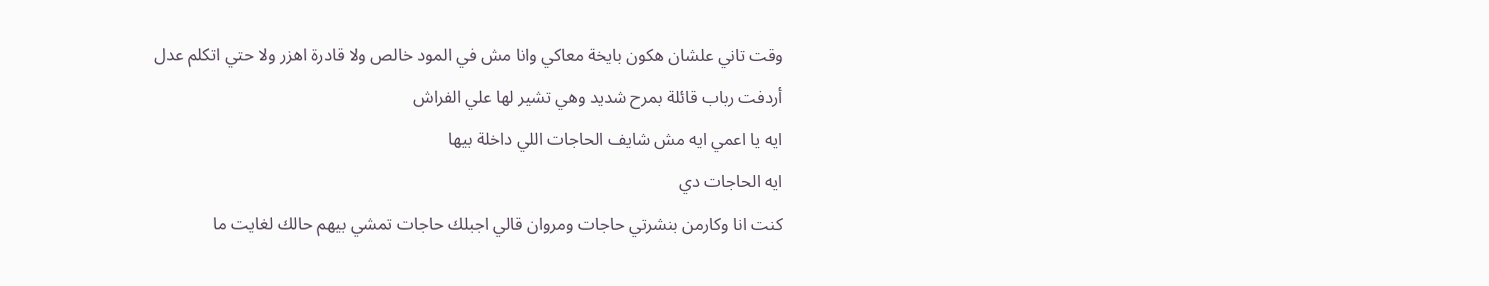وقت تاني علشان هكون بايخة معاكي وانا مش في المود خالص ولا قادرة اهزر ولا حتي اتكلم عدل
أردفت رباب قائلة بمرح شديد وهي تشير لها علي الفراش
ايه يا اعمي ايه مش شايف الحاجات اللي داخلة بيها
ايه الحاجات دي
كنت انا وكارمن بنشرتي حاجات ومروان قالي اجبلك حاجات تمشي بيهم حالك لغايت ما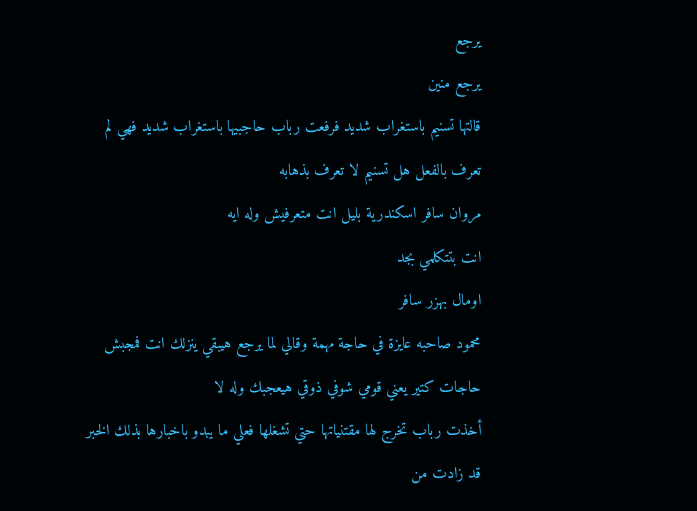يرجع
يرجع منين
قالتها تسنيم باستغراب شديد فرفعت رباب حاجبيها باستغراب شديد فهي لم تعرف بالفعل هل تسنيم لا تعرف بذهابه
مروان سافر اسكندرية بليل انت متعرفيش وله ايه
انت بتتكلمي بجد
اومال بهزر سافر
محمود صاحبه عايزة في حاجة مهمة وقالي لما يرجع هيبقي ينزلك انت فمجبش حاجات كتير يعني قومي شوفي ذوقي هيعجبك وله لا
أخذت رباب تخرج لها مقتنياتها حتي تشغلها فعلي ما يبدو باخبارها بذلك الخبر قد زادت من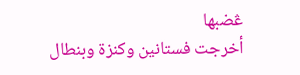ڠضبها
أخرجت فستانين وكنزة وبنطال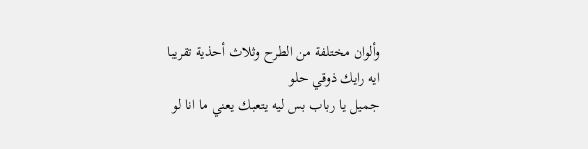وألوان مختلفة من الطرح وثلاث أحذية تقريبا
ايه رايك ذوقي حلو
جميل يا رباب بس ليه يتعبك يعني ما انا لو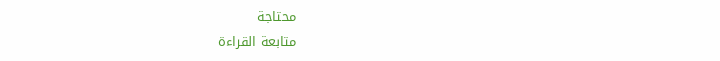محتاجة
متابعة القراءة